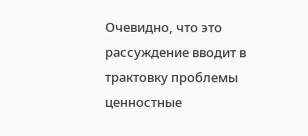Очевидно, что это рассуждение вводит в трактовку проблемы ценностные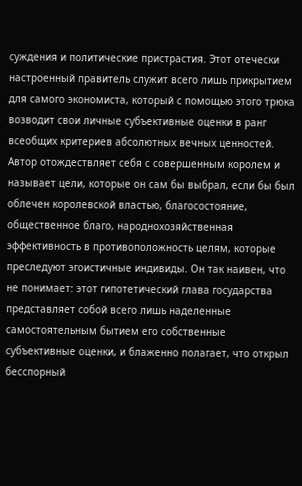суждения и политические пристрастия. Этот отечески настроенный правитель служит всего лишь прикрытием для самого экономиста, который с помощью этого трюка возводит свои личные субъективные оценки в ранг всеобщих критериев абсолютных вечных ценностей. Автор отождествляет себя с совершенным королем и называет цели, которые он сам бы выбрал, если бы был облечен королевской властью, благосостояние, общественное благо, народнохозяйственная эффективность в противоположность целям, которые преследуют эгоистичные индивиды. Он так наивен, что не понимает: этот гипотетический глава государства представляет собой всего лишь наделенные самостоятельным бытием его собственные субъективные оценки, и блаженно полагает, что открыл бесспорный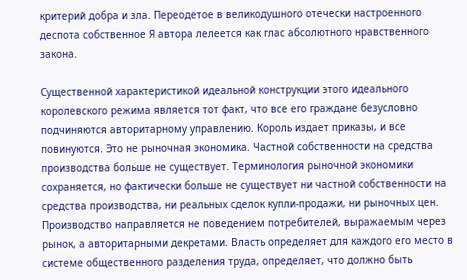критерий добра и зла. Переодетое в великодушного отечески настроенного деспота собственное Я автора лелеется как глас абсолютного нравственного закона.

Существенной характеристикой идеальной конструкции этого идеального королевского режима является тот факт, что все его граждане безусловно подчиняются авторитарному управлению. Король издает приказы, и все повинуются. Это не рыночная экономика. Частной собственности на средства производства больше не существует. Терминология рыночной экономики сохраняется, но фактически больше не существует ни частной собственности на средства производства, ни реальных сделок купли-продажи, ни рыночных цен. Производство направляется не поведением потребителей, выражаемым через рынок, а авторитарными декретами. Власть определяет для каждого его место в системе общественного разделения труда, определяет, что должно быть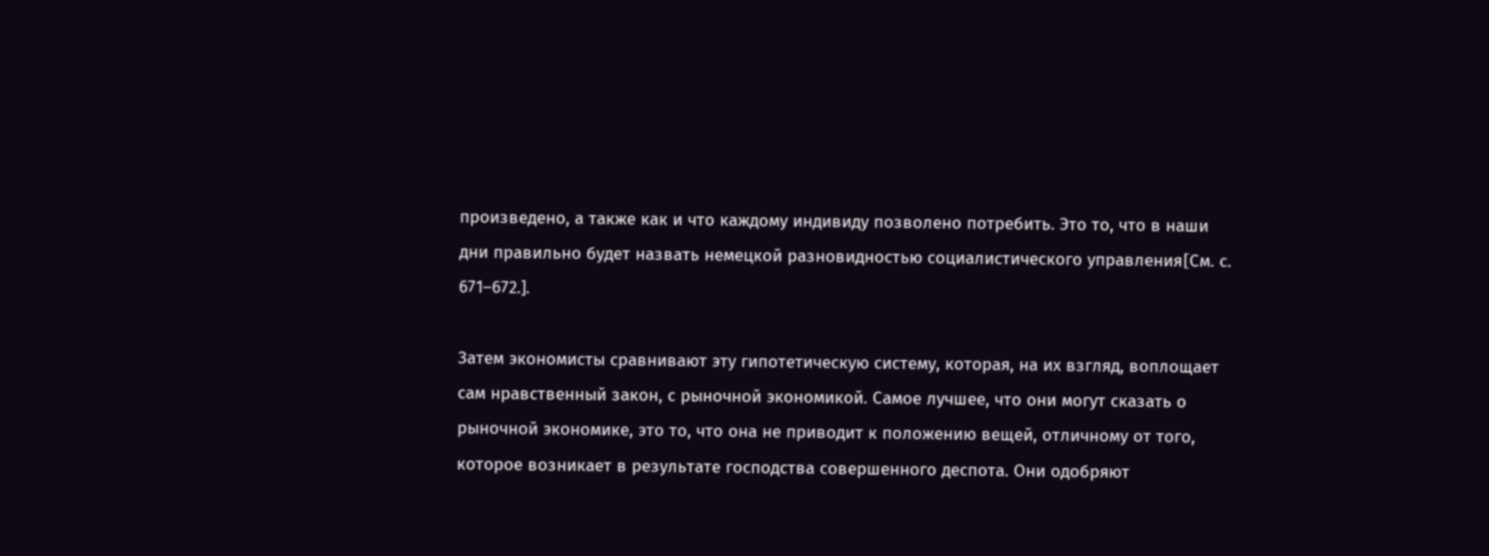произведено, а также как и что каждому индивиду позволено потребить. Это то, что в наши дни правильно будет назвать немецкой разновидностью социалистического управления[Cм. с. 671–672.].

Затем экономисты сравнивают эту гипотетическую систему, которая, на их взгляд, воплощает сам нравственный закон, с рыночной экономикой. Самое лучшее, что они могут сказать о рыночной экономике, это то, что она не приводит к положению вещей, отличному от того, которое возникает в результате господства совершенного деспота. Они одобряют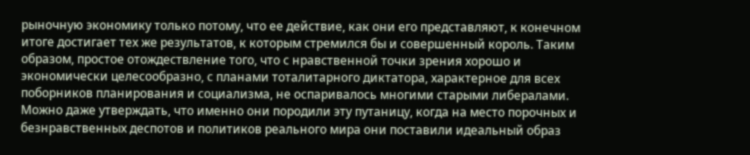рыночную экономику только потому, что ее действие, как они его представляют, к конечном итоге достигает тех же результатов, к которым стремился бы и совершенный король. Таким образом, простое отождествление того, что с нравственной точки зрения хорошо и экономически целесообразно, с планами тоталитарного диктатора, характерное для всех поборников планирования и социализма, не оспаривалось многими старыми либералами. Можно даже утверждать, что именно они породили эту путаницу, когда на место порочных и безнравственных деспотов и политиков реального мира они поставили идеальный образ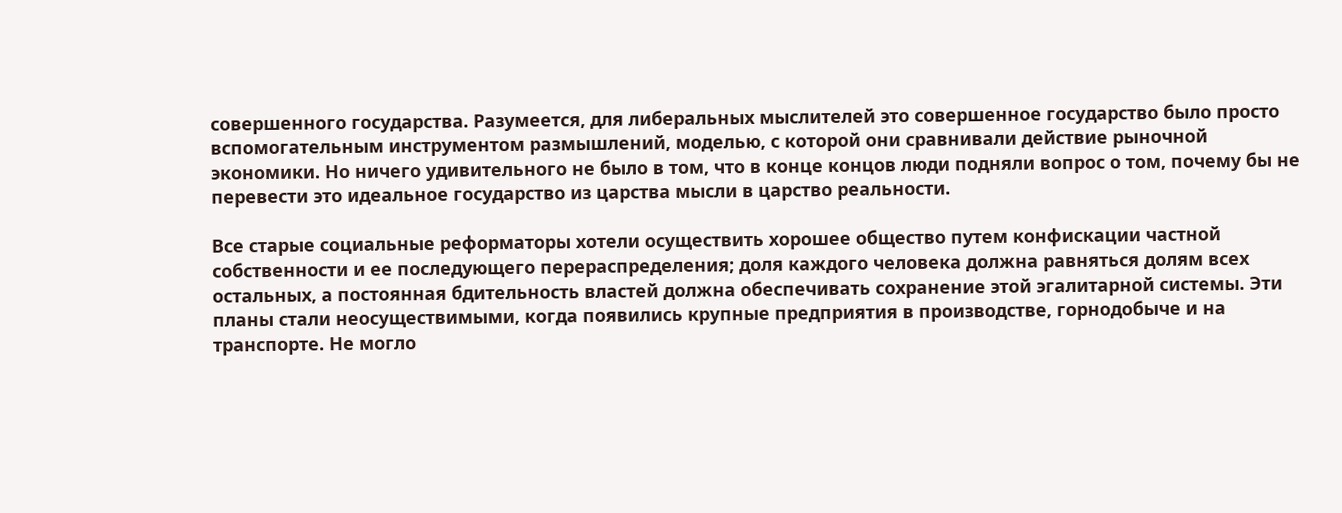совершенного государства. Разумеется, для либеральных мыслителей это совершенное государство было просто вспомогательным инструментом размышлений, моделью, с которой они сравнивали действие рыночной экономики. Но ничего удивительного не было в том, что в конце концов люди подняли вопрос о том, почему бы не перевести это идеальное государство из царства мысли в царство реальности.

Все старые социальные реформаторы хотели осуществить хорошее общество путем конфискации частной собственности и ее последующего перераспределения; доля каждого человека должна равняться долям всех остальных, а постоянная бдительность властей должна обеспечивать сохранение этой эгалитарной системы. Эти планы стали неосуществимыми, когда появились крупные предприятия в производстве, горнодобыче и на транспорте. Не могло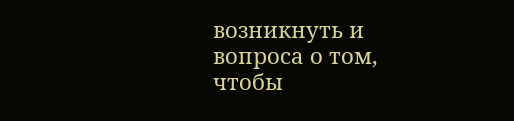возникнуть и вопроса о том, чтобы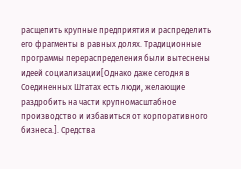расщепить крупные предприятия и распределить его фрагменты в равных долях. Традиционные программы перераспределения были вытеснены идеей социализации[Однако даже сегодня в Соединенных Штатах есть люди, желающие раздробить на части крупномасштабное производство и избавиться от корпоративного бизнеса.]. Средства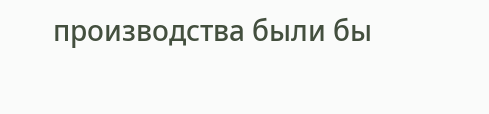производства были бы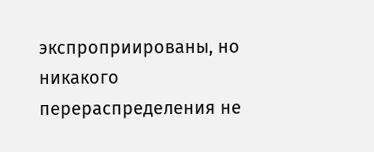экспроприированы, но никакого перераспределения не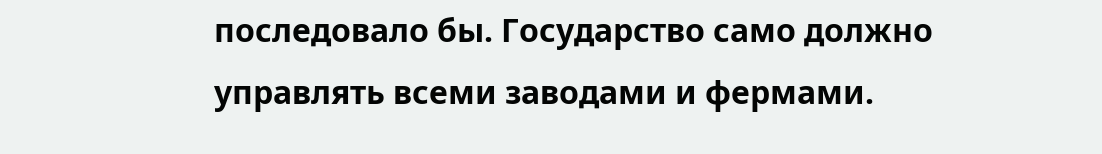последовало бы. Государство само должно управлять всеми заводами и фермами.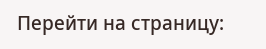Перейти на страницу: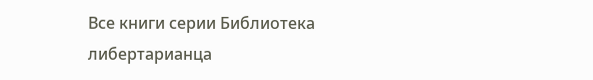Все книги серии Библиотека либертарианца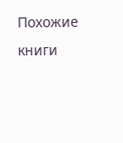Похожие книги